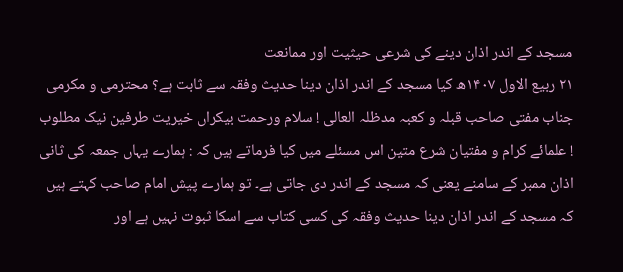مسجد کے اندر اذان دینے کی شرعی حیثیت اور ممانعت
۲۱ ربیع الاول ۱۴۰۷ھ کیا مسجد کے اندر اذان دینا حدیث وفقہ سے ثابت ہے؟ محترمی و مکرمی جناب مفتی صاحب قبلہ و کعبہ مدظلہ العالی ! سلام ورحمت بیکراں خیریت طرفین نیک مطلوب ! علمائے کرام و مفتیان شرع متین اس مسئلے میں کیا فرماتے ہیں کہ : ہمارے یہاں جمعہ کی ثانی اذان ممبر کے سامنے یعنی کہ مسجد کے اندر دی جاتی ہے۔ تو ہمارے پیش امام صاحب کہتے ہیں کہ مسجد کے اندر اذان دینا حدیث وفقہ کی کسی کتاب سے اسکا ثبوت نہیں ہے اور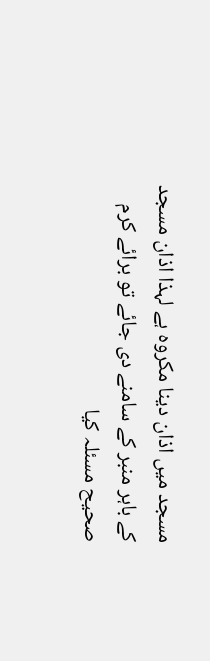مسجد میں اذان دینا مکروہ ہے لہذا اذان مسجد کے باہر منبر کے سامنے دی جائے تو برائے کرم صحیح مسئلہ کیا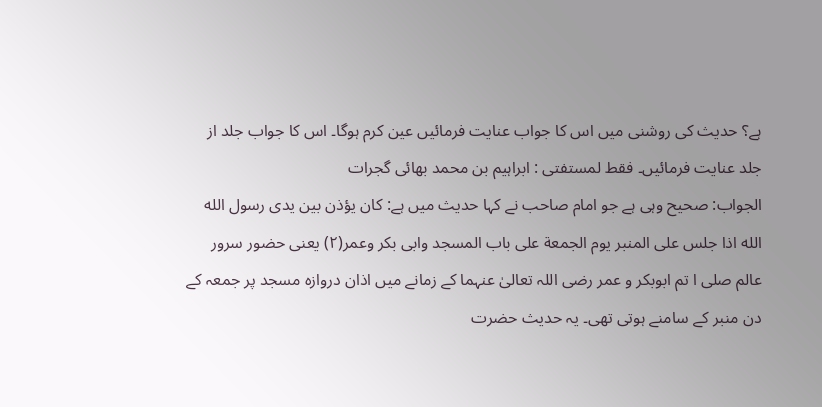ہے؟ حدیث کی روشنی میں اس کا جواب عنایت فرمائیں عین کرم ہوگا۔ اس کا جواب جلد از جلد عنایت فرمائیں۔ فقط لمستفتی : ابراہیم بن محمد بھائی گجرات
الجواب: صحیح وہی ہے جو امام صاحب نے کہا حدیث میں ہے: كان يؤذن بين يدى رسول الله الله اذا جلس على المنبر يوم الجمعة على باب المسجد وابی بکر وعمر(۲) یعنی حضور سرور عالم صلی ا تم ابوبکر و عمر رضی اللہ تعالیٰ عنہما کے زمانے میں اذان دروازہ مسجد پر جمعہ کے دن منبر کے سامنے ہوتی تھی۔ یہ حدیث حضرت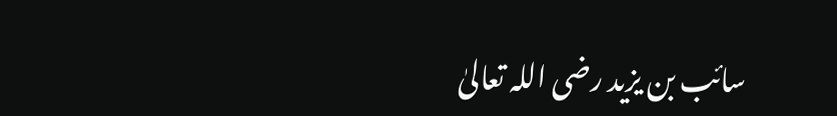سائب بن یزید رضی اللہ تعالیٰ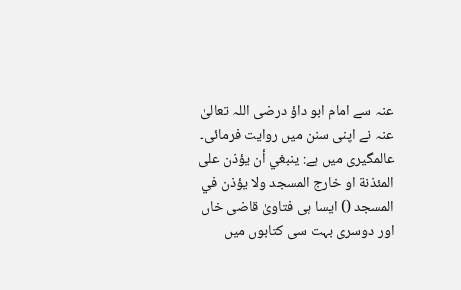عنہ سے امام ابو داؤ درضی اللہ تعالیٰ عنہ نے اپنی سنن میں روایت فرمائی۔ عالمگیری میں ہے: ينبغي أن يؤذن على المئذنة او خارج المسجد ولا يؤذن في المسجد () ایسا ہی فتاویٰ قاضی خاں اور دوسری بہت سی کتابوں میں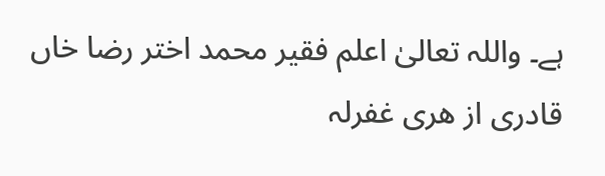ہے۔ واللہ تعالیٰ اعلم فقیر محمد اختر رضا خاں قادری از هری غفرلہ